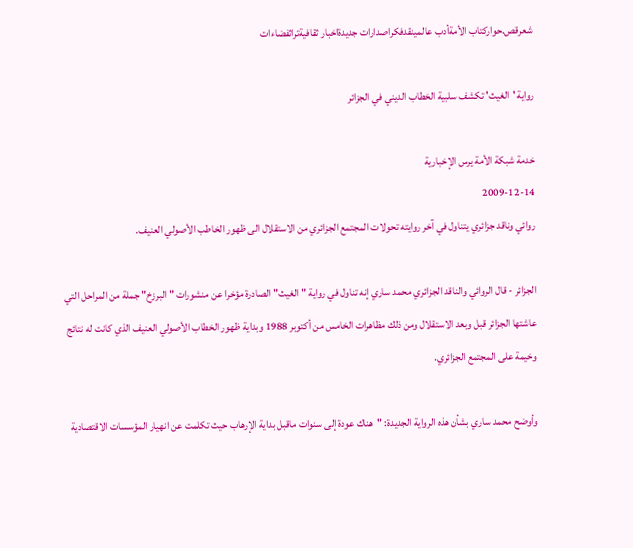شعرقص.حواركتاب الأمةأدب عالمينقدفكراصدارات جديدةاخبار ثقافيةتراثفضاءات

رواية 'الغيث' تكشف سلبية الخطاب الديني في الجزائر

خدمة شبكة الأمة يرس الإخبارية
2009-12-14
روائي وناقد جزائري يتناول في آخر روايته تحولات المجتمع الجزائري من الاستقلال الى ظهور الخاطب الأصولي العنيف.

الجزائر - قال الروائي والناقد الجزائري محمد ساري إنه تناول في رواية "الغيث" الصادرة مؤخرا عن منشورات " البرزخ" جملة من المراحل التي عاشتها الجزائر قبل وبعد الاستقلال ومن ذلك مظاهرات الخامس من أكتوبر 1988 وبداية ظهور الخطاب الأصولي العنيف الذي كانت له نتائج وخيمة على المجتمع الجزائري.

وأوضح محمد ساري بشأن هذه الرواية الجديدة: "هناك عودة إلى سنوات ماقبل بداية الإرهاب حيث تكلمت عن انهيار المؤسسات الاقتصادية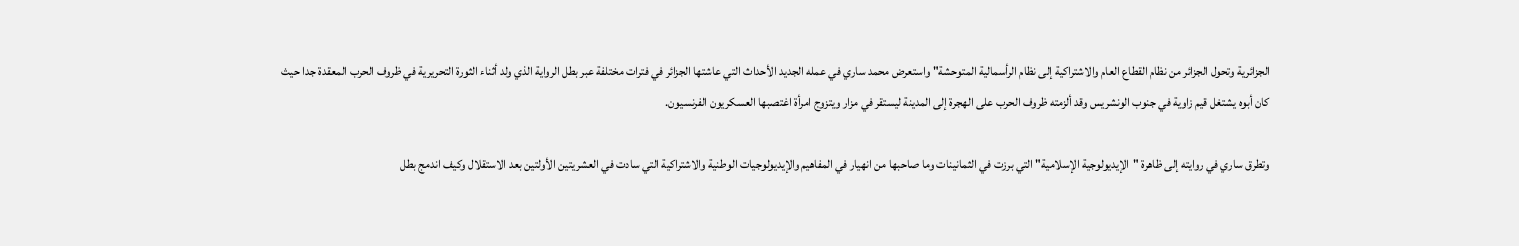الجزائرية وتحول الجزائر من نظام القطاع العام والاشتراكية إلى نظام الرأسمالية المتوحشة" واستعرض محمد ساري في عمله الجديد الأحداث التي عاشتها الجزائر في فترات مختلفة عبر بطل الرواية الذي ولد أثناء الثورة التحريرية في ظروف الحرب المعقدة جدا حيث كان أبوه يشتغل قيم زاوية في جنوب الونشريس وقد ألزمته ظروف الحرب على الهجرة إلى المدينة ليستقر في مزار ويتزوج امرأة اغتصبها العسكريون الفرنسيون.

وتطرق ساري في روايته إلى ظاهرة "الإيديولوجية الإسلامية" التي برزت في الثمانينات وما صاحبها من انهيار في المفاهيم والإيديولوجيات الوطنية والاشتراكية التي سادت في العشريتين الأولتين بعد الاستقلال وكيف اندمج بطل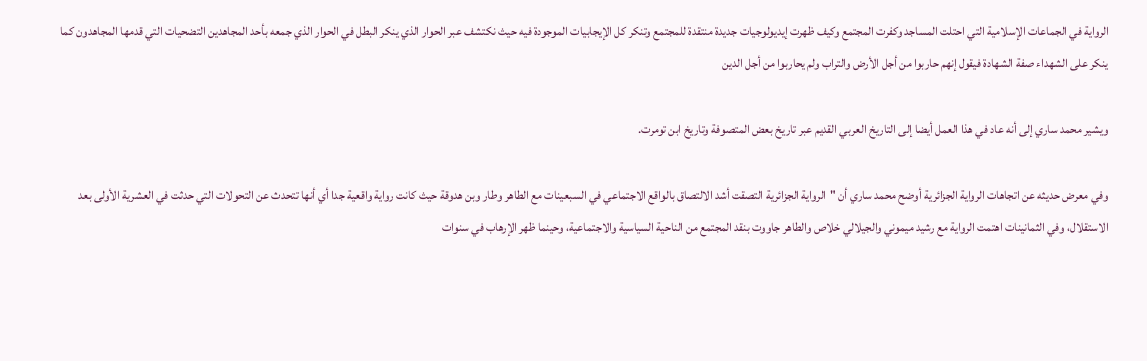الرواية في الجماعات الإسلامية التي احتلت المساجد وكفرت المجتمع وكيف ظهرت إيديولوجيات جديدة منتقدة للمجتمع وتنكر كل الإيجابيات الموجودة فيه حيث نكتشف عبر الحوار الذي ينكر البطل في الحوار الذي جمعه بأحد المجاهدين التضحيات التي قدمها المجاهدون كما ينكر على الشهداء صفة الشهادة فيقول إنهم حاربوا من أجل الأرض والتراب ولم يحاربوا من أجل الدين

ويشير محمد ساري إلى أنه عاد في هذا العمل أيضا إلى التاريخ العربي القديم عبر تاريخ بعض المتصوفة وتاريخ ابن تومرت.

وفي معرض حديثه عن اتجاهات الرواية الجزائرية أوضح محمد ساري أن "الرواية الجزائرية التصقت أشد الالتصاق بالواقع الاجتماعي في السبعينات مع الطاهر وطار وبن هدوقة حيث كانت رواية واقعية جدا أي أنها تتحدث عن التحولات التي حدثت في العشرية الأولى بعد الاستقلال، وفي الثمانينات اهتمت الرواية مع رشيد ميموني والجيلالي خلاص والطاهر جاووت بنقد المجتمع من الناحية السياسية والاجتماعية، وحينما ظهر الإرهاب في سنوات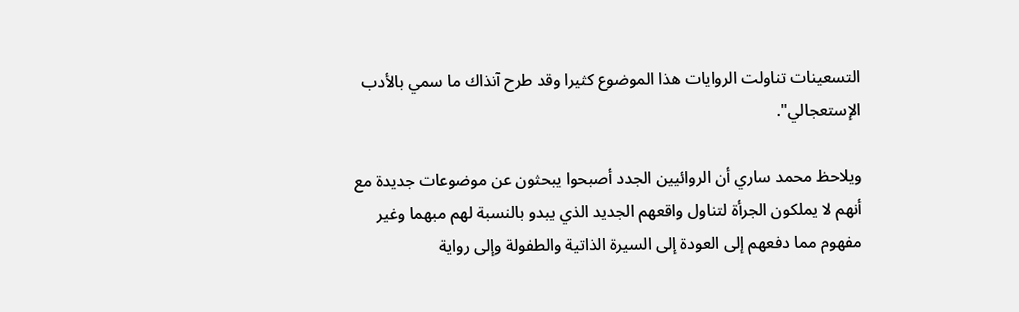التسعينات تناولت الروايات هذا الموضوع كثيرا وقد طرح آنذاك ما سمي بالأدب الإستعجالي".

ويلاحظ محمد ساري أن الروائيين الجدد أصبحوا يبحثون عن موضوعات جديدة مع أنهم لا يملكون الجرأة لتناول واقعهم الجديد الذي يبدو بالنسبة لهم مبهما وغير مفهوم مما دفعهم إلى العودة إلى السيرة الذاتية والطفولة وإلى رواية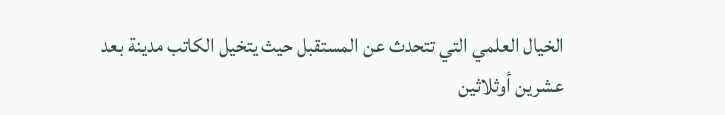الخيال العلمي التي تتحدث عن المستقبل حيث يتخيل الكاتب مدينة بعد عشرين أوثلاثين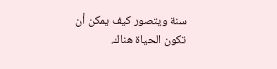سنة ويتصور كيف يمكن أن تكون الحياة هناك.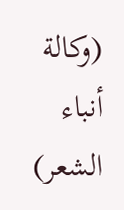(وكالة أنباء الشعر)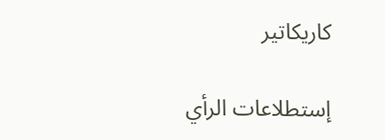كاريكاتير

إستطلاعات الرأي